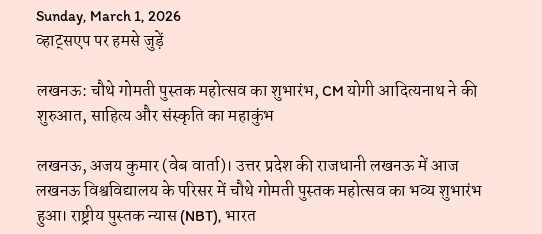Sunday, March 1, 2026
व्हाट्सएप पर हमसे जुड़ें

लखनऊ: चौथे गोमती पुस्तक महोत्सव का शुभारंभ, CM योगी आदित्यनाथ ने की शुरुआत, साहित्य और संस्कृति का महाकुंभ

लखनऊ, अजय कुमार (वेब वार्ता)। उत्तर प्रदेश की राजधानी लखनऊ में आज लखनऊ विश्वविद्यालय के परिसर में चौथे गोमती पुस्तक महोत्सव का भव्य शुभारंभ हुआ। राष्ट्रीय पुस्तक न्यास (NBT), भारत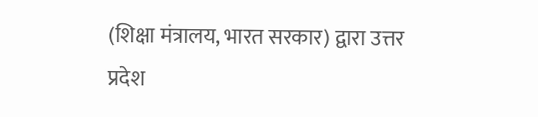(शिक्षा मंत्रालय, भारत सरकार) द्वारा उत्तर प्रदेश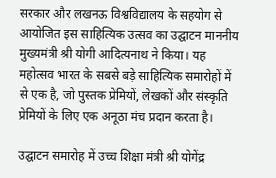सरकार और लखनऊ विश्वविद्यालय के सहयोग से आयोजित इस साहित्यिक उत्सव का उद्घाटन माननीय मुख्यमंत्री श्री योगी आदित्यनाथ ने किया। यह महोत्सव भारत के सबसे बड़े साहित्यिक समारोहों में से एक है, जो पुस्तक प्रेमियों, लेखकों और संस्कृति प्रेमियों के लिए एक अनूठा मंच प्रदान करता है।

उद्घाटन समारोह में उच्च शिक्षा मंत्री श्री योगेंद्र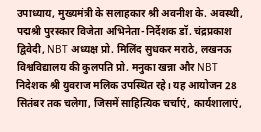उपाध्याय, मुख्यमंत्री के सलाहकार श्री अवनीश के. अवस्थी, पद्मश्री पुरस्कार विजेता अभिनेता-निर्देशक डॉ. चंद्रप्रकाश द्विवेदी, NBT अध्यक्ष प्रो. मिलिंद सुधकर मराठे, लखनऊ विश्वविद्यालय की कुलपति प्रो. मनुका खन्ना और NBT निदेशक श्री युवराज मलिक उपस्थित रहे। यह आयोजन 28 सितंबर तक चलेगा, जिसमें साहित्यिक चर्चाएं, कार्यशालाएं,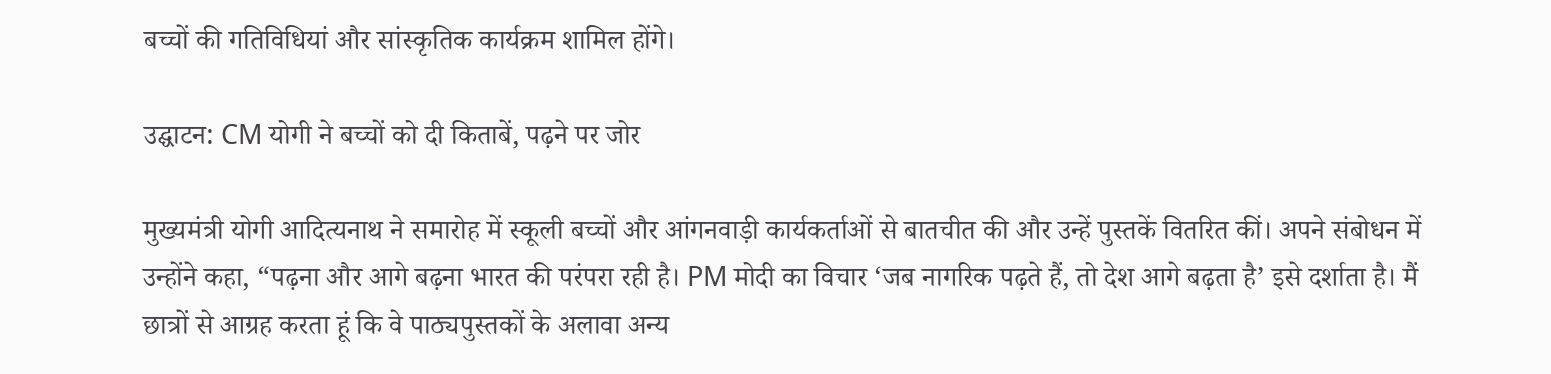बच्चों की गतिविधियां और सांस्कृतिक कार्यक्रम शामिल होंगे।

उद्घाटन: CM योगी ने बच्चों को दी किताबें, पढ़ने पर जोर

मुख्यमंत्री योगी आदित्यनाथ ने समारोह में स्कूली बच्चों और आंगनवाड़ी कार्यकर्ताओं से बातचीत की और उन्हें पुस्तकें वितरित कीं। अपने संबोधन में उन्होंने कहा, “पढ़ना और आगे बढ़ना भारत की परंपरा रही है। PM मोदी का विचार ‘जब नागरिक पढ़ते हैं, तो देश आगे बढ़ता है’ इसे दर्शाता है। मैं छात्रों से आग्रह करता हूं कि वे पाठ्यपुस्तकों के अलावा अन्य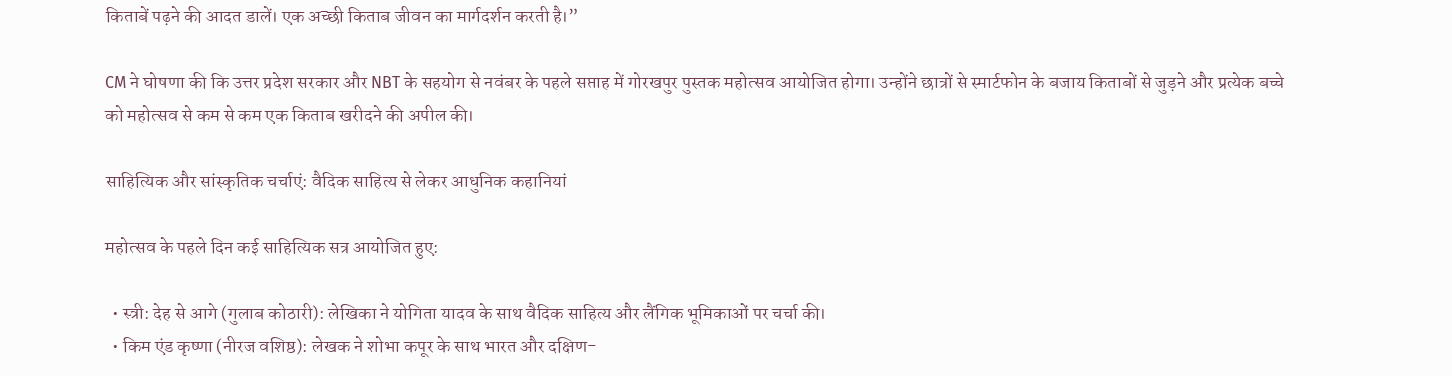किताबें पढ़ने की आदत डालें। एक अच्छी किताब जीवन का मार्गदर्शन करती है।”

CM ने घोषणा की कि उत्तर प्रदेश सरकार और NBT के सहयोग से नवंबर के पहले सप्ताह में गोरखपुर पुस्तक महोत्सव आयोजित होगा। उन्होंने छात्रों से स्मार्टफोन के बजाय किताबों से जुड़ने और प्रत्येक बच्चे को महोत्सव से कम से कम एक किताब खरीदने की अपील की।

साहित्यिक और सांस्कृतिक चर्चाएं: वैदिक साहित्य से लेकर आधुनिक कहानियां

महोत्सव के पहले दिन कई साहित्यिक सत्र आयोजित हुए:

  • स्त्री: देह से आगे (गुलाब कोठारी): लेखिका ने योगिता यादव के साथ वैदिक साहित्य और लैंगिक भूमिकाओं पर चर्चा की।
  • किम एंड कृष्णा (नीरज वशिष्ठ): लेखक ने शोभा कपूर के साथ भारत और दक्षिण-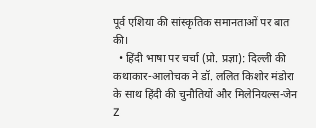पूर्व एशिया की सांस्कृतिक समानताओं पर बात की।
  • हिंदी भाषा पर चर्चा (प्रो. प्रज्ञा): दिल्ली की कथाकार-आलोचक ने डॉ. ललित किशोर मंडोरा के साथ हिंदी की चुनौतियों और मिलेनियल्स-जेन Z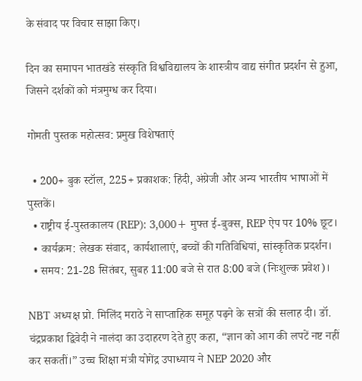के संवाद पर विचार साझा किए।

दिन का समापन भातखंडे संस्कृति विश्वविद्यालय के शास्त्रीय वाद्य संगीत प्रदर्शन से हुआ, जिसने दर्शकों को मंत्रमुग्ध कर दिया।

गोमती पुस्तक महोत्सव: प्रमुख विशेषताएं

  • 200+ बुक स्टॉल, 225+ प्रकाशक: हिंदी, अंग्रेजी और अन्य भारतीय भाषाओं में पुस्तकें।
  • राष्ट्रीय ई-पुस्तकालय (REP): 3,000+ मुफ्त ई-बुक्स, REP ऐप पर 10% छूट।
  • कार्यक्रम: लेखक संवाद, कार्यशालाएं, बच्चों की गतिविधियां, सांस्कृतिक प्रदर्शन।
  • समय: 21-28 सितंबर, सुबह 11:00 बजे से रात 8:00 बजे (निःशुल्क प्रवेश)।

NBT अध्यक्ष प्रो. मिलिंद मराठे ने साप्ताहिक समूह पढ़ने के सत्रों की सलाह दी। डॉ. चंद्रप्रकाश द्विवेदी ने नालंदा का उदाहरण देते हुए कहा, “ज्ञान को आग की लपटें नष्ट नहीं कर सकतीं।” उच्च शिक्षा मंत्री योगेंद्र उपाध्याय ने NEP 2020 और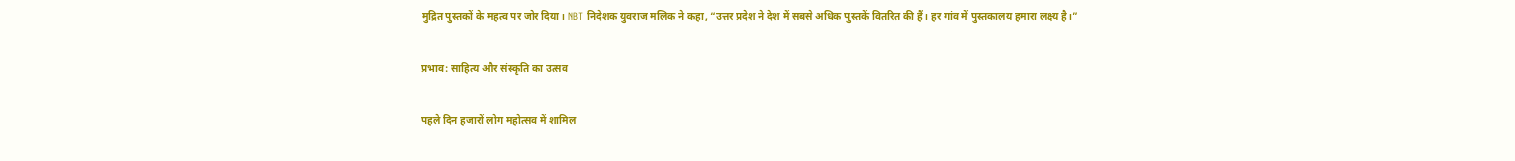मुद्रित पुस्तकों के महत्व पर जोर दिया। NBT निदेशक युवराज मलिक ने कहा, “उत्तर प्रदेश ने देश में सबसे अधिक पुस्तकें वितरित की हैं। हर गांव में पुस्तकालय हमारा लक्ष्य है।”

प्रभाव: साहित्य और संस्कृति का उत्सव

पहले दिन हजारों लोग महोत्सव में शामिल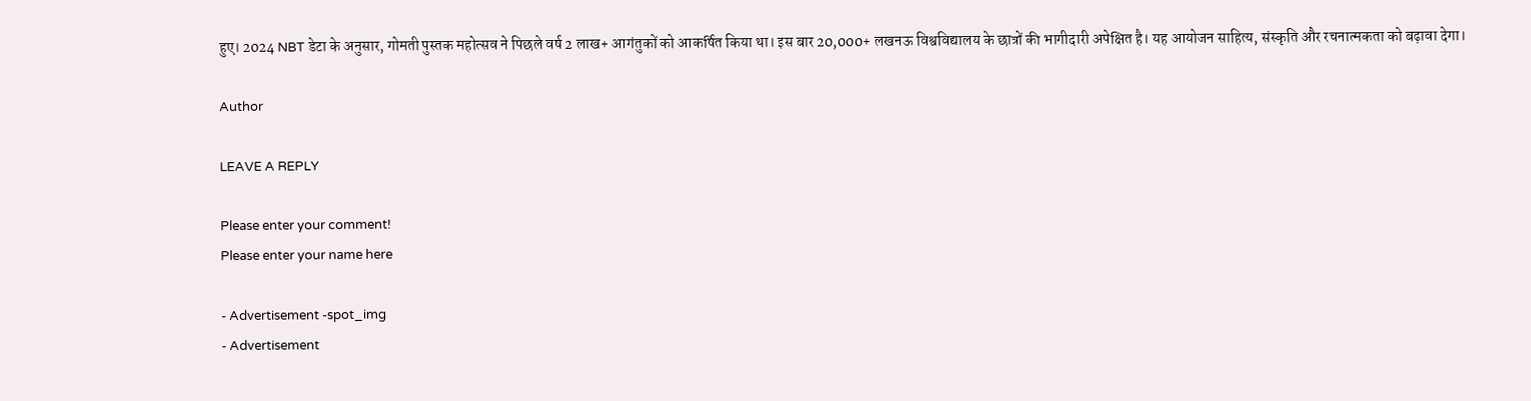हुए। 2024 NBT डेटा के अनुसार, गोमती पुस्तक महोत्सव ने पिछले वर्ष 2 लाख+ आगंतुकों को आकर्षित किया था। इस बार 20,000+ लखनऊ विश्वविद्यालय के छात्रों की भागीदारी अपेक्षित है। यह आयोजन साहित्य, संस्कृति और रचनात्मकता को बढ़ावा देगा।

Author

LEAVE A REPLY

Please enter your comment!
Please enter your name here

- Advertisement -spot_img
- Advertisement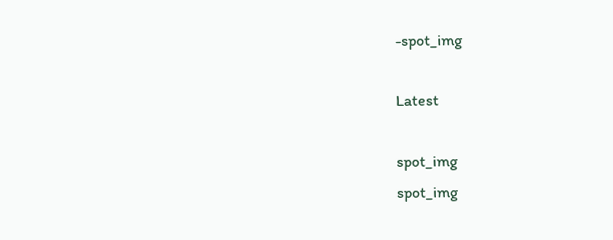-spot_img

Latest

spot_img
spot_img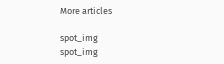More articles

spot_img
spot_img